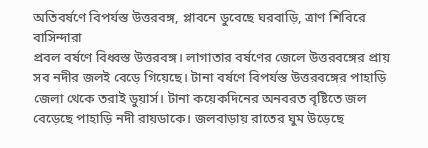অতিবর্ষণে বিপর্যস্ত উত্তরবঙ্গ, প্লাবনে ডুবেছে ঘরবাড়ি, ত্রাণ শিবিরে বাসিন্দারা
প্রবল বর্ষণে বিধ্বস্ত উত্তরবঙ্গ। লাগাতার বর্ষণের জেলে উত্তরবঙ্গের প্রায় সব নদীর জলই বেড়ে গিয়েছে। টানা বর্ষণে বিপর্যস্ত উত্তরবঙ্গের পাহাড়ি জেলা থেকে তরাই ডুয়ার্স। টানা কয়েকদিনের অনবরত বৃষ্টিতে জল বেড়েছে পাহাড়ি নদী রায়ডাকে। জলবাড়ায় রাতের ঘুম উড়েছে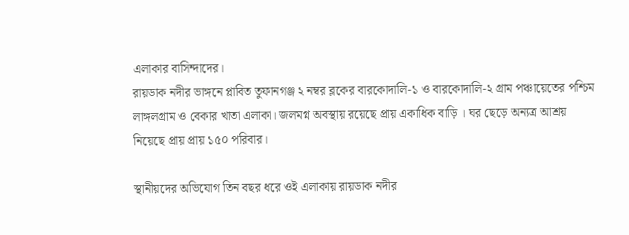এলাকার বাসিন্দাদের।
রায়ডাক নদীর ভাঙ্গনে প্লাবিত তুফানগঞ্জ ২ নম্বর ব্লকের বারকোদালি-১ ও বারকোদালি-২ গ্রাম পঞ্চায়েতের পশ্চিম লাঙ্গলগ্রাম ও বেকার খাতা এলাকা। জলমগ্ন অবস্থায় রয়েছে প্রায় একাধিক বাড়ি । ঘর ছেড়ে অন্যত্র আশ্রয় নিয়েছে প্রায় প্রায় ১৫০ পরিবার।

স্থানীয়দের অভিযোগ তিন বছর ধরে ওই এলাকায় রায়ডাক নদীর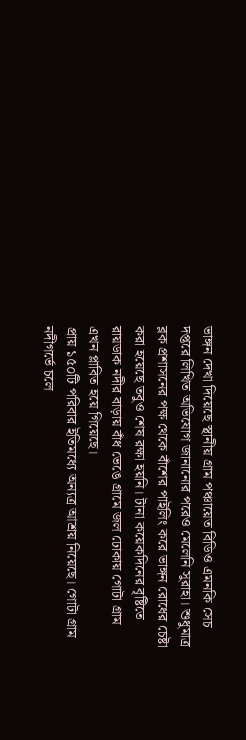ভাঙ্গন দেখা দিয়েছে স্থানীয় গ্রাম পঞ্চায়েত বিডিও এমনকি সেচ দপ্তরে লিখিত অভিযোগ জানানোর পরেও মেলেনি সুরাহা। শুধুমাত্র ব্লক প্রশাসনের পক্ষ থেকে বাঁশের পাইলিং করে ভাঙ্গন রোধের চেষ্টা করা হয়েছে তবুও শেষ রক্ষা হয়নি। টানা কয়েকদিনের বৃষ্টিতে রায়ডাক নদীর বাড়ায় বাঁধ ভেঙে গ্রামে জল ঢোকায় গোটা গ্রাম এখন প্লাবিত হয়ে গিয়েছে।
প্রায় ১৫০টি পরিবার ইতিমধ্যে অন্যত্র আশ্রয় নিয়েছে। গোটা গ্রাম নদীগর্ভে চলে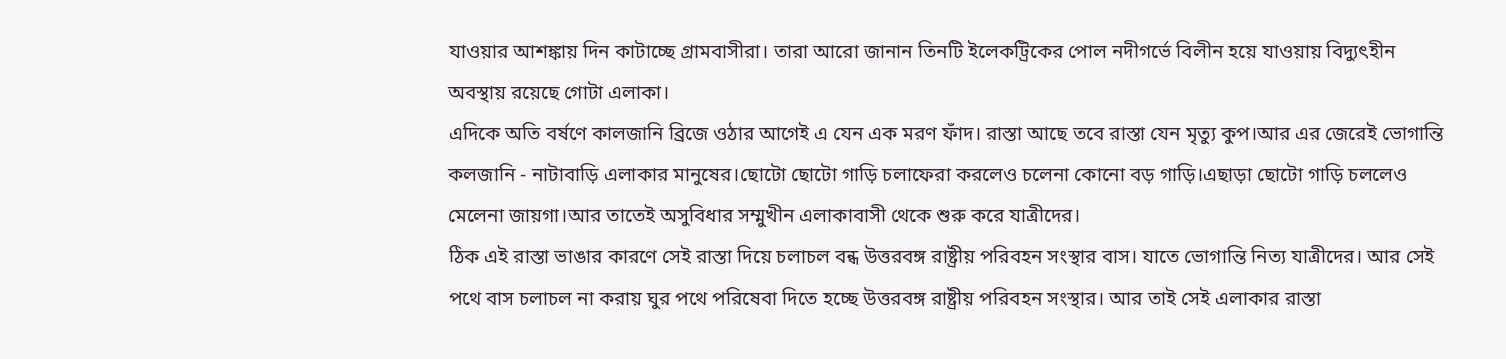যাওয়ার আশঙ্কায় দিন কাটাচ্ছে গ্রামবাসীরা। তারা আরো জানান তিনটি ইলেকট্রিকের পোল নদীগর্ভে বিলীন হয়ে যাওয়ায় বিদ্যুৎহীন অবস্থায় রয়েছে গোটা এলাকা।
এদিকে অতি বর্ষণে কালজানি ব্রিজে ওঠার আগেই এ যেন এক মরণ ফাঁদ। রাস্তা আছে তবে রাস্তা যেন মৃত্যু কুপ।আর এর জেরেই ভোগান্তি কলজানি - নাটাবাড়ি এলাকার মানুষের।ছোটো ছোটো গাড়ি চলাফেরা করলেও চলেনা কোনো বড় গাড়ি।এছাড়া ছোটো গাড়ি চললেও মেলেনা জায়গা।আর তাতেই অসুবিধার সম্মুখীন এলাকাবাসী থেকে শুরু করে যাত্রীদের।
ঠিক এই রাস্তা ভাঙার কারণে সেই রাস্তা দিয়ে চলাচল বন্ধ উত্তরবঙ্গ রাষ্ট্রীয় পরিবহন সংস্থার বাস। যাতে ভোগান্তি নিত্য যাত্রীদের। আর সেই পথে বাস চলাচল না করায় ঘুর পথে পরিষেবা দিতে হচ্ছে উত্তরবঙ্গ রাষ্ট্রীয় পরিবহন সংস্থার। আর তাই সেই এলাকার রাস্তা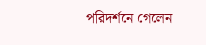পরিদর্শনে গেলেন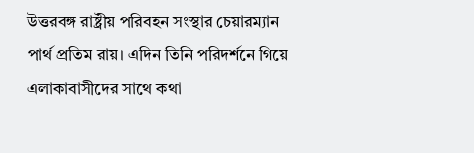উত্তরবঙ্গ রাষ্ট্রীয় পরিবহন সংস্থার চেয়ারম্যান পার্থ প্রতিম রায়। এদিন তিনি পরিদর্শনে গিয়ে এলাকাবাসীদের সাথে কথা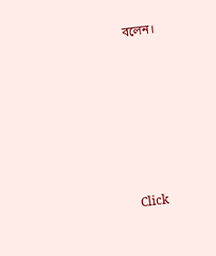বলেন।












Click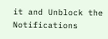it and Unblock the Notifications